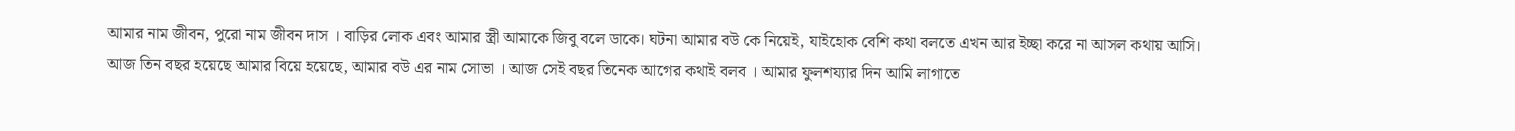আমার নাম জীবন, পুরো নাম জীবন দাস । বাড়ির লোক এবং আমার স্ত্রী আমাকে জিবু বলে ডাকে। ঘটনা আমার বউ কে নিয়েই, যাইহোক বেশি কথা বলতে এখন আর ইচ্ছা করে না আসল কথায় আসি।
আজ তিন বছর হয়েছে আমার বিয়ে হয়েছে, আমার বউ এর নাম সোভা । আজ সেই বছর তিনেক আগের কথাই বলব । আমার ফুলশয্যার দিন আমি লাগাতে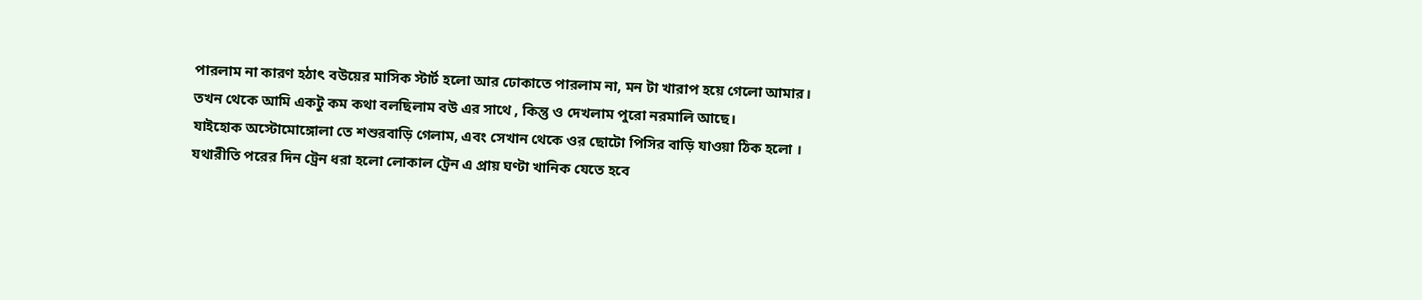পারলাম না কারণ হঠাৎ বউয়ের মাসিক স্টার্ট হলো আর ঢোকাতে পারলাম না, মন টা খারাপ হয়ে গেলো আমার। তখন থেকে আমি একটু কম কথা বলছিলাম বউ এর সাথে , কিন্তু ও দেখলাম পুরো নরমালি আছে।
যাইহোক অস্টোমোঙ্গোলা তে শশুরবাড়ি গেলাম, এবং সেখান থেকে ওর ছোটো পিসির বাড়ি যাওয়া ঠিক হলো । যথারীতি পরের দিন ট্রেন ধরা হলো লোকাল ট্রেন এ প্রায় ঘণ্টা খানিক যেতে হবে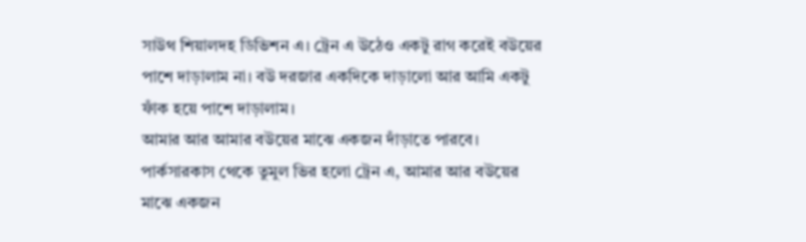সাউথ শিয়ালদহ ডিভিশন এ। ট্রেন এ উঠেও একটু রাগ করেই বউয়ের পাশে দাড়ালাম না। বউ দরজার একদিকে দাড়ালো আর আমি একটু ফাঁক হয়ে পাশে দাড়ালাম।
আমার আর আমার বউয়ের মাঝে একজন দাঁড়াতে পারবে। পার্কসারকাস থেকে তুমুল ভির হলো ট্রেন এ, আমার আর বউয়ের মাঝে একজন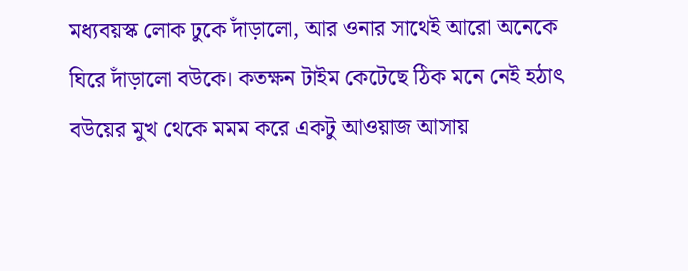মধ্যবয়স্ক লোক ঢুকে দাঁড়ালো, আর ওনার সাথেই আরো অনেকে ঘিরে দাঁড়ালো বউকে। কতক্ষন টাইম কেটেছে ঠিক মনে নেই হঠাৎ বউয়ের মুখ থেকে মমম করে একটু আওয়াজ আসায়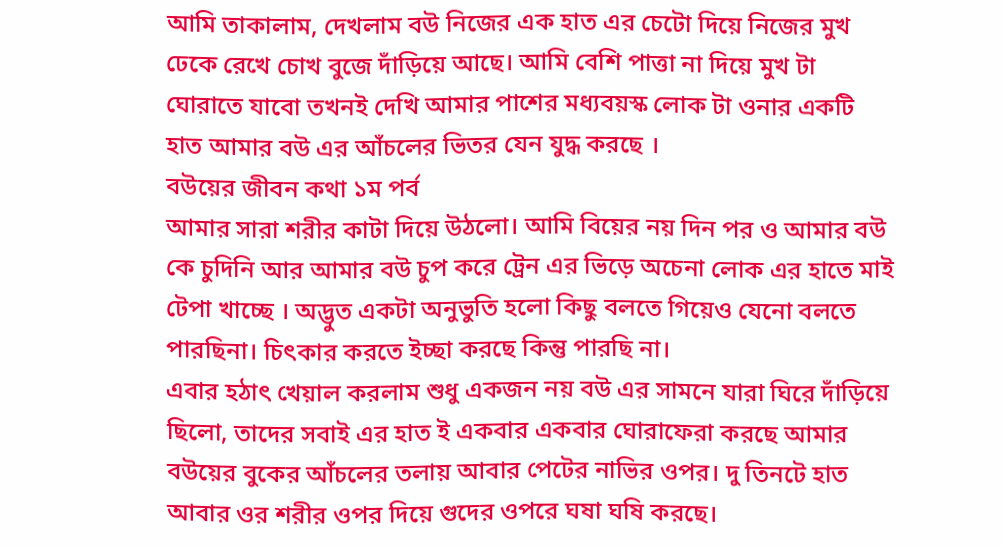আমি তাকালাম, দেখলাম বউ নিজের এক হাত এর চেটো দিয়ে নিজের মুখ ঢেকে রেখে চোখ বুজে দাঁড়িয়ে আছে। আমি বেশি পাত্তা না দিয়ে মুখ টা ঘোরাতে যাবো তখনই দেখি আমার পাশের মধ্যবয়স্ক লোক টা ওনার একটি হাত আমার বউ এর আঁচলের ভিতর যেন যুদ্ধ করছে ।
বউয়ের জীবন কথা ১ম পর্ব
আমার সারা শরীর কাটা দিয়ে উঠলো। আমি বিয়ের নয় দিন পর ও আমার বউ কে চুদিনি আর আমার বউ চুপ করে ট্রেন এর ভিড়ে অচেনা লোক এর হাতে মাই টেপা খাচ্ছে । অদ্ভুত একটা অনুভুতি হলো কিছু বলতে গিয়েও যেনো বলতে পারছিনা। চিৎকার করতে ইচ্ছা করছে কিন্তু পারছি না।
এবার হঠাৎ খেয়াল করলাম শুধু একজন নয় বউ এর সামনে যারা ঘিরে দাঁড়িয়ে ছিলো, তাদের সবাই এর হাত ই একবার একবার ঘোরাফেরা করছে আমার বউয়ের বুকের আঁচলের তলায় আবার পেটের নাভির ওপর। দু তিনটে হাত আবার ওর শরীর ওপর দিয়ে গুদের ওপরে ঘষা ঘষি করছে।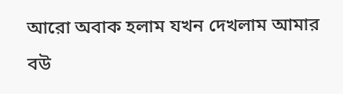আরো অবাক হলাম যখন দেখলাম আমার বউ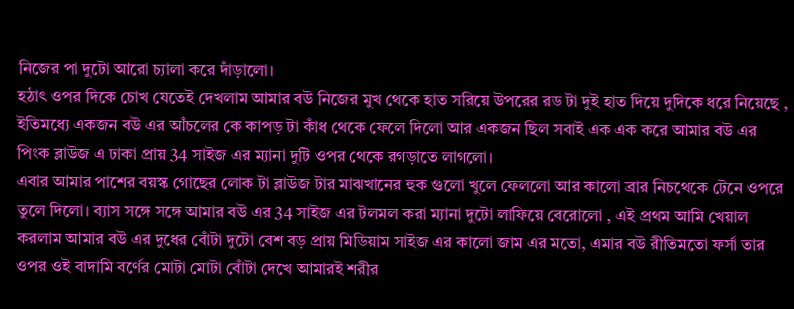নিজের পা দুটো আরো চ্যালা করে দাঁড়ালো।
হঠাৎ ওপর দিকে চোখ যেতেই দেখলাম আমার বউ নিজের মুখ থেকে হাত সরিয়ে উপরের রড টা দুই হাত দিয়ে দুদিকে ধরে নিয়েছে , ইতিমধ্যে একজন বউ এর আঁচলের কে কাপড় টা কাঁধ থেকে ফেলে দিলো আর একজন ছিল সবাই এক এক করে আমার বউ এর পিংক ব্লাউজ এ ঢাকা প্রায় 34 সাইজ এর ম্যানা দুটি ওপর থেকে রগড়াতে লাগলো।
এবার আমার পাশের বয়স্ক গোছের লোক টা ব্লাউজ টার মাঝখানের হুক গুলো খুলে ফেললো আর কালো ব্রার নিচথেকে টেনে ওপরে তুলে দিলো। ব্যাস সঙ্গে সঙ্গে আমার বউ এর 34 সাইজ এর টলমল করা ম্যানা দুটো লাফিয়ে বেরোলো , এই প্রথম আমি খেয়াল করলাম আমার বউ এর দুধের বোঁটা দুটো বেশ বড় প্রায় মিডিয়াম সাইজ এর কালো জাম এর মতো, এমার বউ রীতিমতো ফর্সা তার ওপর ওই বাদামি বর্ণের মোটা মোটা বোঁটা দেখে আমারই শরীর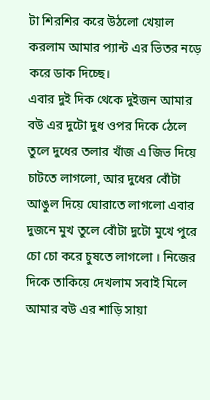টা শিরশির করে উঠলো খেয়াল করলাম আমার প্যান্ট এর ভিতর নড়ে করে ডাক দিচ্ছে।
এবার দুই দিক থেকে দুইজন আমার বউ এর দুটো দুধ ওপর দিকে ঠেলে তুলে দুধের তলার খাঁজ এ জিভ দিয়ে চাটতে লাগলো, আর দুধের বোঁটা আঙুল দিয়ে ঘোরাতে লাগলো এবার দুজনে মুখ তুলে বোঁটা দুটো মুখে পুরে চো চো করে চুষতে লাগলো । নিজের দিকে তাকিয়ে দেখলাম সবাই মিলে আমার বউ এর শাড়ি সায়া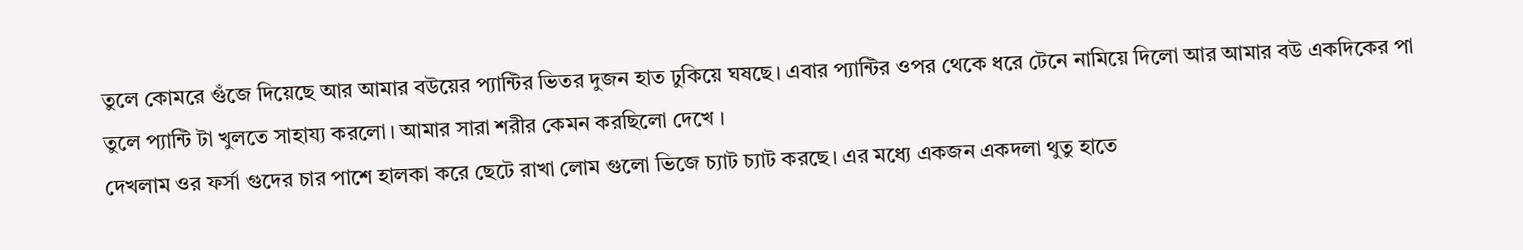তুলে কোমরে গুঁজে দিয়েছে আর আমার বউয়ের প্যান্টির ভিতর দুজন হাত ঢুকিয়ে ঘষছে। এবার প্যান্টির ওপর থেকে ধরে টেনে নামিয়ে দিলো আর আমার বউ একদিকের পা তুলে প্যান্টি টা খুলতে সাহায্য করলো। আমার সারা শরীর কেমন করছিলো দেখে ।
দেখলাম ওর ফর্সা গুদের চার পাশে হালকা করে ছেটে রাখা লোম গুলো ভিজে চ্যাট চ্যাট করছে। এর মধ্যে একজন একদলা থুতু হাতে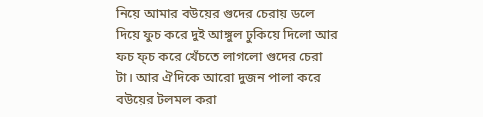নিয়ে আমার বউয়ের গুদের চেরায় ডলে দিয়ে ফুচ করে দুই আঙ্গুল ঢুকিয়ে দিলো আর ফচ ফ্চ করে খেঁচতে লাগলো গুদের চেরা টা। আর ঐদিকে আরো দুজন পালা করে বউয়ের টলমল করা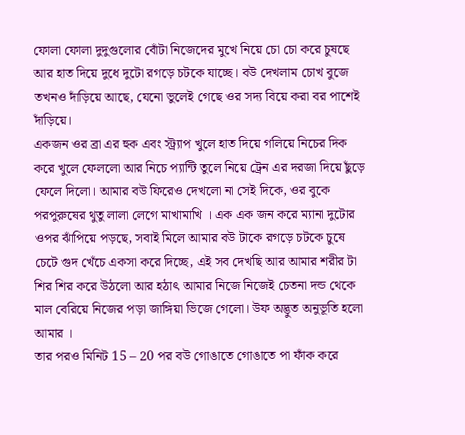ফোলা ফোলা দুদুগুলোর বোঁটা নিজেদের মুখে নিয়ে চো চো করে চুষছে আর হাত দিয়ে দুধে দুটো রগড়ে চটকে যাচ্ছে। বউ দেখলাম চোখ বুজে তখনও দাঁড়িয়ে আছে, যেনো ভুলেই গেছে ওর সদ্য বিয়ে করা বর পাশেই দাঁড়িয়ে।
একজন ওর ব্রা এর হুক এবং স্ট্র্যাপ খুলে হাত দিয়ে গলিয়ে নিচের দিক করে খুলে ফেললো আর নিচে প্যান্টি তুলে নিয়ে ট্রেন এর দরজা দিয়ে ছুঁড়ে ফেলে দিলো। আমার বউ ফিরেও দেখলো না সেই দিকে, ওর বুকে পরপুরুষের থুতু লালা লেগে মাখামাখি । এক এক জন করে ম্যানা দুটোর ওপর ঝাঁপিয়ে পড়ছে, সবাই মিলে আমার বউ টাকে রগড়ে চটকে চুষে চেটে গুদ খেঁচে একসা করে দিচ্ছে, এই সব দেখছি আর আমার শরীর টা শির শির করে উঠলো আর হঠাৎ আমার নিজে নিজেই চেতনা দন্ড থেকে মাল বেরিয়ে নিজের পড়া জাঙ্গিয়া ভিজে গেলো। উফ অদ্ভুত অনুভূতি হলো আমার ।
তার পরও মিনিট 15 – 20 পর বউ গোঙাতে গোঙাতে পা ফাঁক করে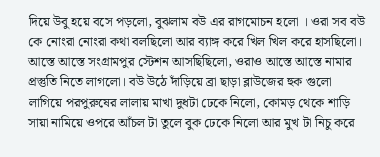দিয়ে উবু হয়ে বসে পড়লো, বুঝলাম বউ এর রাগমোচন হলো । ওরা সব বউ কে নোংরা নোংরা কথা বলছিলো আর ব্যাঙ্গ করে খিল খিল করে হাসছিলো। আস্তে আস্তে সংগ্রামপুর স্টেশন আসছিছিলো, ওরাও আস্তে আস্তে নামার প্রস্তুতি নিতে লাগলো। বউ উঠে দাঁড়িয়ে ব্রা ছাড়া ব্লাউজের হুক গুলো লাগিয়ে পরপুরুষের লালায় মাখা দুধটা ঢেকে নিলো, কোমড় থেকে শাড়ি সায়া নামিয়ে ওপরে আঁচল টা তুলে বুক ঢেকে নিলো আর মুখ টা নিচু করে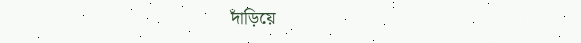দাঁড়িয়ে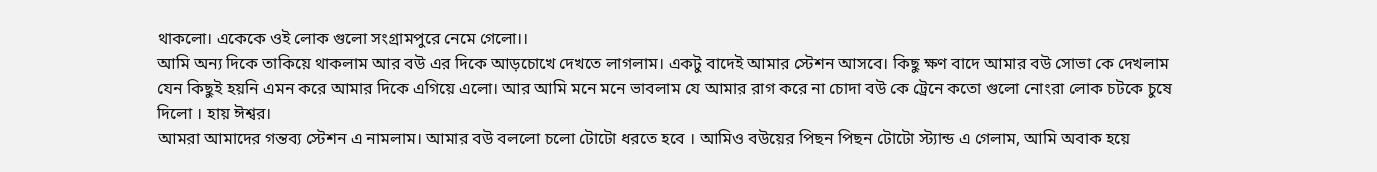থাকলো। একেকে ওই লোক গুলো সংগ্রামপুরে নেমে গেলো।।
আমি অন্য দিকে তাকিয়ে থাকলাম আর বউ এর দিকে আড়চোখে দেখতে লাগলাম। একটু বাদেই আমার স্টেশন আসবে। কিছু ক্ষণ বাদে আমার বউ সোভা কে দেখলাম যেন কিছুই হয়নি এমন করে আমার দিকে এগিয়ে এলো। আর আমি মনে মনে ভাবলাম যে আমার রাগ করে না চোদা বউ কে ট্রেনে কতো গুলো নোংরা লোক চটকে চুষে দিলো । হায় ঈশ্বর।
আমরা আমাদের গন্তব্য স্টেশন এ নামলাম। আমার বউ বললো চলো টোটো ধরতে হবে । আমিও বউয়ের পিছন পিছন টোটো স্ট্যান্ড এ গেলাম, আমি অবাক হয়ে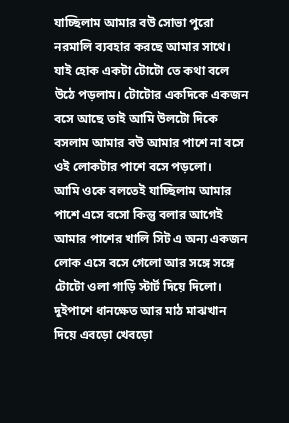যাচ্ছিলাম আমার বউ সোভা পুরো নরমালি ব্যবহার করছে আমার সাথে। যাই হোক একটা টোটো তে কথা বলে উঠে পড়লাম। টোটোর একদিকে একজন বসে আছে তাই আমি উলটো দিকে বসলাম আমার বউ আমার পাশে না বসে ওই লোকটার পাশে বসে পড়লো।
আমি ওকে বলতেই যাচ্ছিলাম আমার পাশে এসে বসো কিন্তু বলার আগেই আমার পাশের খালি সিট এ অন্য একজন লোক এসে বসে গেলো আর সঙ্গে সঙ্গে টোটো ওলা গাড়ি স্টার্ট দিয়ে দিলো। দুইপাশে ধানক্ষেত আর মাঠ মাঝখান দিয়ে এবড়ো খেবড়ো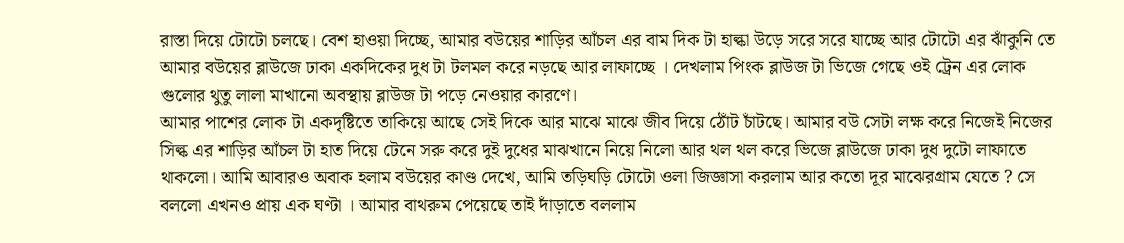রাস্তা দিয়ে টোটো চলছে। বেশ হাওয়া দিচ্ছে, আমার বউয়ের শাড়ির আঁচল এর বাম দিক টা হাল্কা উড়ে সরে সরে যাচ্ছে আর টোটো এর ঝাঁকুনি তে আমার বউয়ের ব্লাউজে ঢাকা একদিকের দুধ টা টলমল করে নড়ছে আর লাফাচ্ছে । দেখলাম পিংক ব্লাউজ টা ভিজে গেছে ওই ট্রেন এর লোক গুলোর থুতু লালা মাখানো অবস্থায় ব্লাউজ টা পড়ে নেওয়ার কারণে।
আমার পাশের লোক টা একদৃষ্টিতে তাকিয়ে আছে সেই দিকে আর মাঝে মাঝে জীব দিয়ে ঠোঁট চাঁটছে। আমার বউ সেটা লক্ষ করে নিজেই নিজের সিল্ক এর শাড়ির আঁচল টা হাত দিয়ে টেনে সরু করে দুই দুধের মাঝখানে নিয়ে নিলো আর থল থল করে ভিজে ব্লাউজে ঢাকা দুধ দুটো লাফাতে থাকলো। আমি আবারও অবাক হলাম বউয়ের কাণ্ড দেখে, আমি তড়িঘড়ি টোটো ওলা জিজ্ঞাসা করলাম আর কতো দূর মাঝেরগ্রাম যেতে ? সে বললো এখনও প্রায় এক ঘণ্টা । আমার বাথরুম পেয়েছে তাই দাঁড়াতে বললাম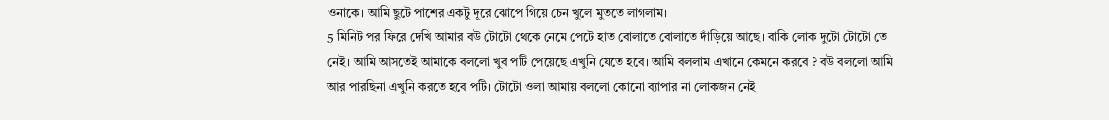ওনাকে। আমি ছুটে পাশের একটু দূরে ঝোপে গিয়ে চেন খুলে মুততে লাগলাম।
5 মিনিট পর ফিরে দেখি আমার বউ টোটো থেকে নেমে পেটে হাত বোলাতে বোলাতে দাঁড়িয়ে আছে। বাকি লোক দুটো টোটো তে নেই। আমি আসতেই আমাকে বললো খুব পটি পেয়েছে এখুনি যেতে হবে। আমি বললাম এখানে কেমনে করবে ? বউ বললো আমি আর পারছিনা এখুনি করতে হবে পটি। টোটো ওলা আমায় বললো কোনো ব্যাপার না লোকজন নেই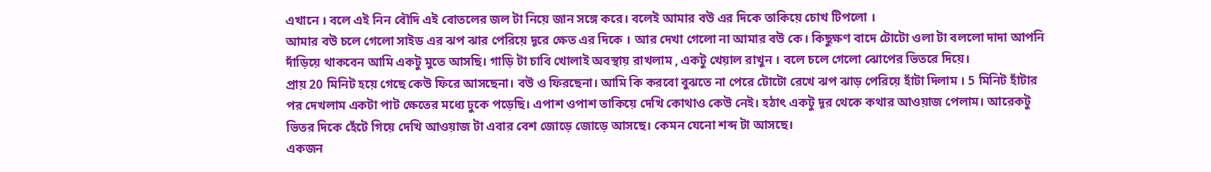এখানে । বলে এই নিন বৌদি এই বোতলের জল টা নিয়ে জান সঙ্গে করে। বলেই আমার বউ এর দিকে তাকিয়ে চোখ টিপলো ।
আমার বউ চলে গেলো সাইড এর ঝপ ঝার পেরিয়ে দূরে ক্ষেত এর দিকে । আর দেখা গেলো না আমার বউ কে। কিছুক্ষণ বাদে টোটো ওলা টা বললো দাদা আপনি দাঁড়িয়ে থাকবেন আমি একটু মুতে আসছি। গাড়ি টা চাবি খোলাই অবস্থায় রাখলাম , একটু খেয়াল রাখুন । বলে চলে গেলো ঝোপের ভিতরে দিয়ে।
প্রায় 20 মিনিট হয়ে গেছে কেউ ফিরে আসছেনা। বউ ও ফিরছেনা। আমি কি করবো বুঝতে না পেরে টোটো রেখে ঝপ ঝাড় পেরিয়ে হাঁটা দিলাম । 5 মিনিট হাঁটার পর দেখলাম একটা পাট ক্ষেতের মধ্যে ঢুকে পড়েছি। এপাশ ওপাশ তাকিয়ে দেখি কোথাও কেউ নেই। হঠাৎ একটু দূর থেকে কথার আওয়াজ পেলাম। আরেকটু ভিতর দিকে হেঁটে গিয়ে দেখি আওয়াজ টা এবার বেশ জোড়ে জোড়ে আসছে। কেমন যেনো শব্দ টা আসছে।
একজন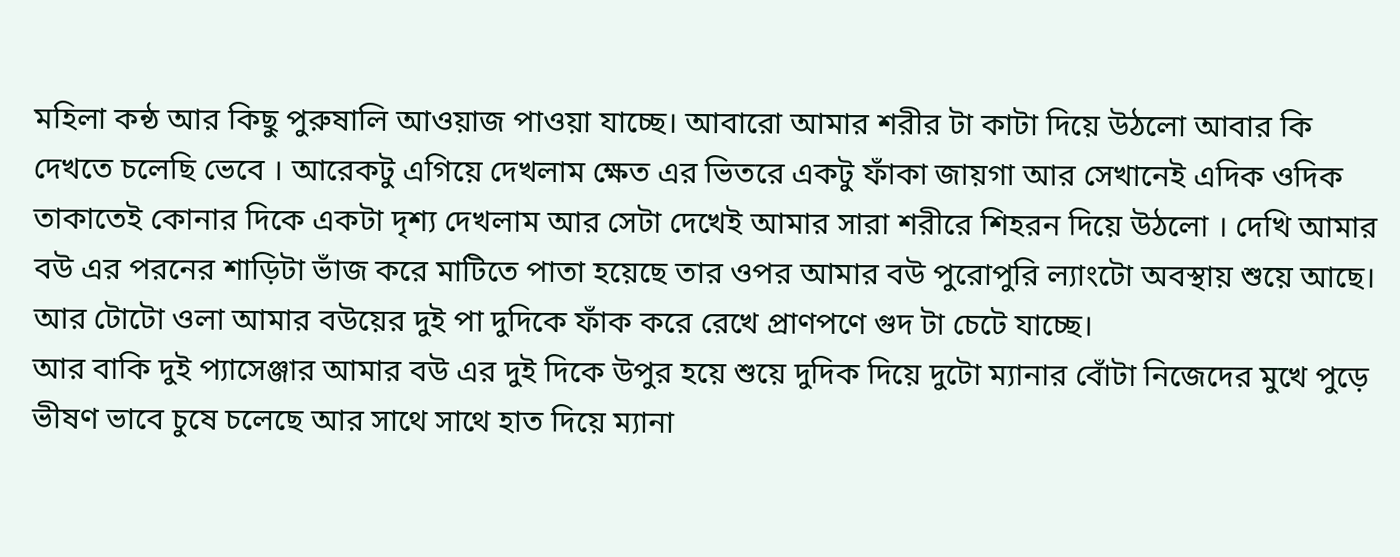মহিলা কন্ঠ আর কিছু পুরুষালি আওয়াজ পাওয়া যাচ্ছে। আবারো আমার শরীর টা কাটা দিয়ে উঠলো আবার কি দেখতে চলেছি ভেবে । আরেকটু এগিয়ে দেখলাম ক্ষেত এর ভিতরে একটু ফাঁকা জায়গা আর সেখানেই এদিক ওদিক তাকাতেই কোনার দিকে একটা দৃশ্য দেখলাম আর সেটা দেখেই আমার সারা শরীরে শিহরন দিয়ে উঠলো । দেখি আমার বউ এর পরনের শাড়িটা ভাঁজ করে মাটিতে পাতা হয়েছে তার ওপর আমার বউ পুরোপুরি ল্যাংটো অবস্থায় শুয়ে আছে। আর টোটো ওলা আমার বউয়ের দুই পা দুদিকে ফাঁক করে রেখে প্রাণপণে গুদ টা চেটে যাচ্ছে।
আর বাকি দুই প্যাসেঞ্জার আমার বউ এর দুই দিকে উপুর হয়ে শুয়ে দুদিক দিয়ে দুটো ম্যানার বোঁটা নিজেদের মুখে পুড়ে ভীষণ ভাবে চুষে চলেছে আর সাথে সাথে হাত দিয়ে ম্যানা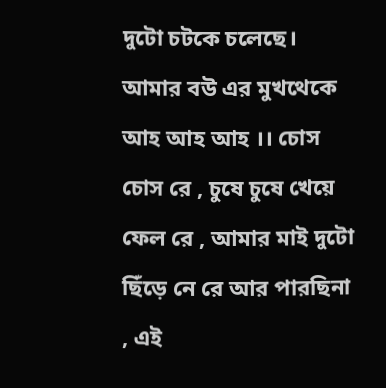দুটো চটকে চলেছে। আমার বউ এর মুখথেকে আহ আহ আহ ।। চোস চোস রে , চুষে চুষে খেয়ে ফেল রে , আমার মাই দুটো ছিঁড়ে নে রে আর পারছিনা , এই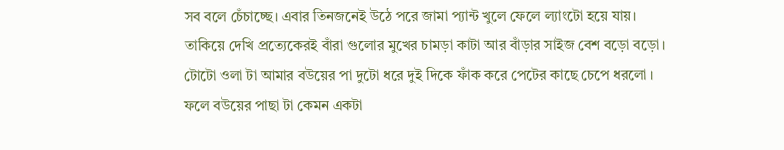সব বলে চেঁচাচ্ছে। এবার তিনজনেই উঠে পরে জামা প্যান্ট খুলে ফেলে ল্যাংটো হয়ে যায়।
তাকিয়ে দেখি প্রত্যেকেরই বাঁরা গুলোর মুখের চামড়া কাটা আর বাঁড়ার সাইজ বেশ বড়ো বড়ো। টোটো ওলা টা আমার বউয়ের পা দুটো ধরে দুই দিকে ফাঁক করে পেটের কাছে চেপে ধরলো । ফলে বউয়ের পাছা টা কেমন একটা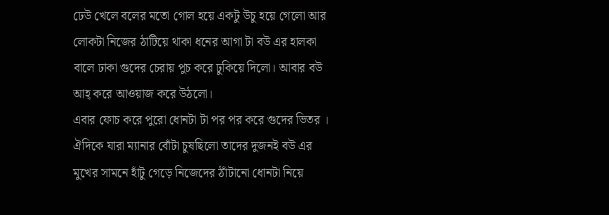ঢেউ খেলে বলের মতো গোল হয়ে একটু উচু হয়ে গেলো আর লোকটা নিজের ঠাটিয়ে থাকা ধনের আগা টা বউ এর হালকা বালে ঢাকা গুদের চেরায় পুচ করে ঢুকিয়ে দিলো। আবার বউ আহ্ করে আওয়াজ করে উঠলো।
এবার ফোচ করে পুরো ধোনটা টা পর পর করে গুদের ভিতর । ঐদিকে যারা ম্যানার বোঁটা চুষছিলো তাদের দুজনই বউ এর মুখের সামনে হাঁটু গেড়ে নিজেদের ঠাঁটানো ধোনটা নিয়ে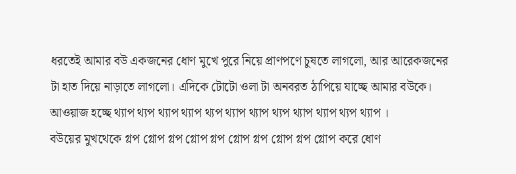ধরতেই আমার বউ একজনের ধোণ মুখে পুরে নিয়ে প্রাণপণে চুষতে লাগলো, আর আরেকজনের টা হাত দিয়ে নাড়াতে লাগলো। এদিকে টোটো ওলা টা অনবরত ঠাপিয়ে যাচ্ছে আমার বউকে। আওয়াজ হচ্ছে থ্যাপ থ্যপ থ্যাপ থ্যাপ থ্যপ থ্যাপ থ্যাপ থ্যপ থ্যাপ থ্যাপ থ্যপ থ্যাপ ।
বউয়ের মুখথেকে গ্লপ গ্লোপ গ্লপ গ্লোপ গ্লপ গ্লোপ গ্লপ গ্লোপ গ্লপ গ্লোপ করে ধোণ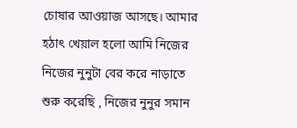চোষার আওয়াজ আসছে। আমার হঠাৎ খেয়াল হলো আমি নিজের নিজের নুনুটা বের করে নাড়াতে শুরু করেছি , নিজের নুনুর সমান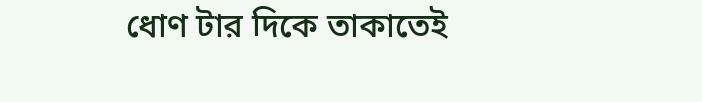ধোণ টার দিকে তাকাতেই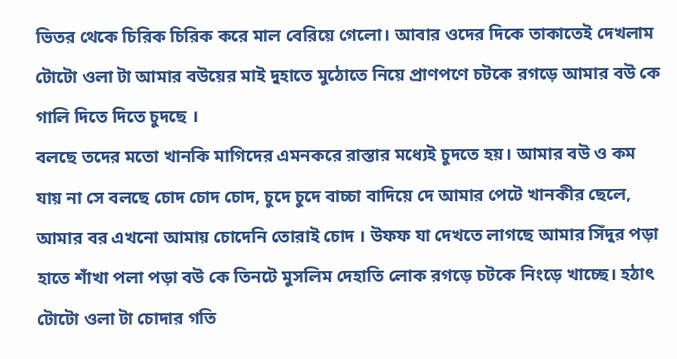ভিতর থেকে চিরিক চিরিক করে মাল বেরিয়ে গেলো। আবার ওদের দিকে তাকাতেই দেখলাম টোটো ওলা টা আমার বউয়ের মাই দুহাতে মুঠোতে নিয়ে প্রাণপণে চটকে রগড়ে আমার বউ কে গালি দিতে দিতে চুদছে ।
বলছে তদের মতো খানকি মাগিদের এমনকরে রাস্তার মধ্যেই চুদতে হয়। আমার বউ ও কম যায় না সে বলছে চোদ চোদ চোদ, চুদে চুদে বাচ্চা বাদিয়ে দে আমার পেটে খানকীর ছেলে, আমার বর এখনো আমায় চোদেনি তোরাই চোদ । উফফ যা দেখতে লাগছে আমার সিঁদুর পড়া হাতে শাঁখা পলা পড়া বউ কে তিনটে মুসলিম দেহাতি লোক রগড়ে চটকে নিংড়ে খাচ্ছে। হঠাৎ টোটো ওলা টা চোদার গতি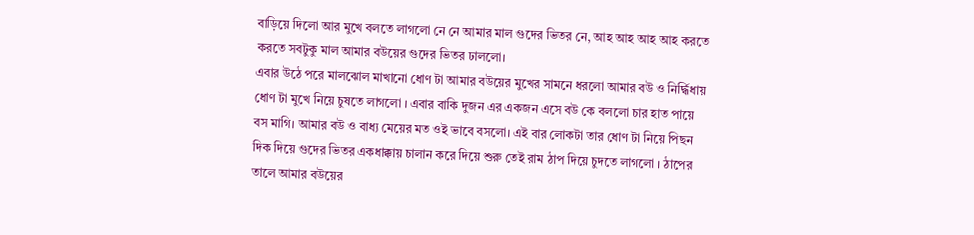বাড়িয়ে দিলো আর মুখে বলতে লাগলো নে নে আমার মাল গুদের ভিতর নে, আহ আহ আহ আহ করতে করতে সবটুকু মাল আমার বউয়ের গুদের ভিতর ঢাললো।
এবার উঠে পরে মালঝোল মাখানো ধোণ টা আমার বউয়ের মুখের সামনে ধরলো আমার বউ ও নির্দ্ধিধায় ধোণ টা মুখে নিয়ে চুষতে লাগলো । এবার বাকি দুজন এর একজন এসে বউ কে বললো চার হাত পায়ে বস মাগি। আমার বউ ও বাধ্য মেয়ের মত ওই ভাবে বসলো। এই বার লোকটা তার ধোণ টা নিয়ে পিছন দিক দিয়ে গুদের ভিতর একধাক্কায় চালান করে দিয়ে শুরু তেই রাম ঠাপ দিয়ে চুদতে লাগলো । ঠাপের তালে আমার বউয়ের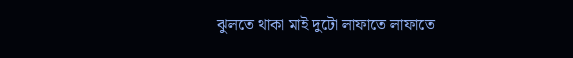ঝুলতে থাকা মাই দুটো লাফাতে লাফাতে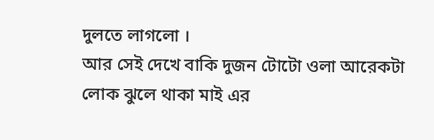দুলতে লাগলো ।
আর সেই দেখে বাকি দুজন টোটো ওলা আরেকটা লোক ঝুলে থাকা মাই এর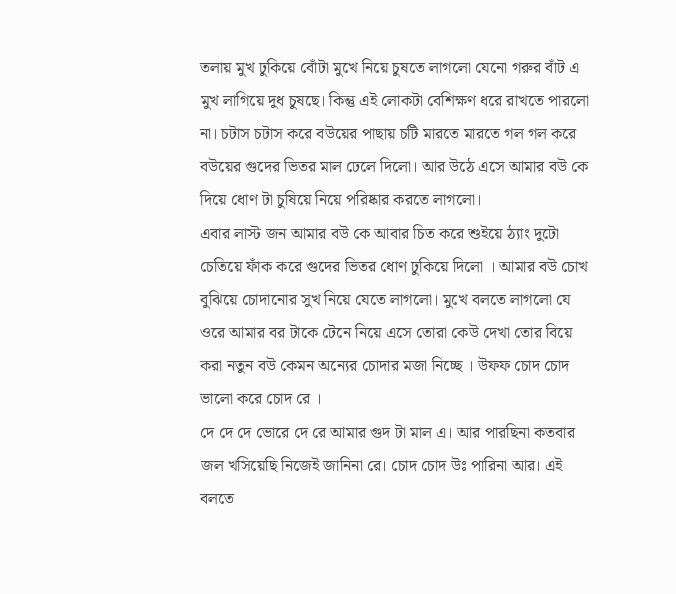তলায় মুখ ঢুকিয়ে বোঁটা মুখে নিয়ে চুষতে লাগলো যেনো গরুর বাঁট এ মুখ লাগিয়ে দুধ চুষছে। কিন্তু এই লোকটা বেশিক্ষণ ধরে রাখতে পারলো না। চটাস চটাস করে বউয়ের পাছায় চটি মারতে মারতে গল গল করে বউয়ের গুদের ভিতর মাল ঢেলে দিলো। আর উঠে এসে আমার বউ কে দিয়ে ধোণ টা চুষিয়ে নিয়ে পরিষ্কার করতে লাগলো।
এবার লাস্ট জন আমার বউ কে আবার চিত করে শুইয়ে ঠ্যাং দুটো চেতিয়ে ফাঁক করে গুদের ভিতর ধোণ ঢুকিয়ে দিলো । আমার বউ চোখ বুঝিয়ে চোদানোর সুখ নিয়ে যেতে লাগলো। মুখে বলতে লাগলো যে ওরে আমার বর টাকে টেনে নিয়ে এসে তোরা কেউ দেখা তোর বিয়ে করা নতুন বউ কেমন অন্যের চোদার মজা নিচ্ছে । উফফ চোদ চোদ ভালো করে চোদ রে ।
দে দে দে ভোরে দে রে আমার গুদ টা মাল এ। আর পারছিনা কতবার জল খসিয়েছি নিজেই জানিনা রে। চোদ চোদ উঃ পারিনা আর। এই বলতে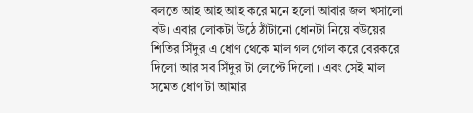বলতে আহ আহ আহ করে মনে হলো আবার জল খসালো বউ। এবার লোকটা উঠে ঠাঁটানো ধোনটা নিয়ে বউয়ের শিতির সিঁদুর এ ধোণ থেকে মাল গল গোল করে বেরকরে দিলো আর সব সিঁদুর টা লেপ্টে দিলো । এবং সেই মাল সমেত ধোণ টা আমার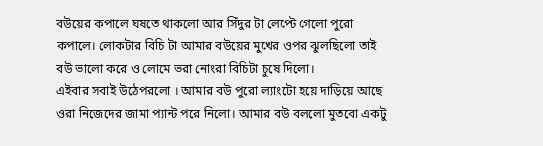বউয়ের কপালে ঘষতে থাকলো আর সিঁদুর টা লেপ্টে গেলো পুরো কপালে। লোকটার বিচি টা আমার বউয়ের মুখের ওপর ঝুলছিলো তাই বউ ভালো করে ও লোমে ভরা নোংরা বিচিটা চুষে দিলো।
এইবার সবাই উঠেপরলো । আমার বউ পুরো ল্যাংটো হয়ে দাড়িয়ে আছে ওরা নিজেদের জামা প্যান্ট পরে নিলো। আমার বউ বললো মুতবো একটু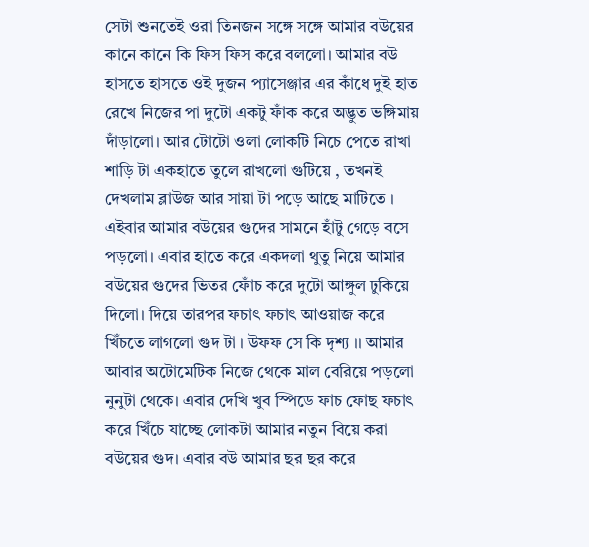সেটা শুনতেই ওরা তিনজন সঙ্গে সঙ্গে আমার বউয়ের কানে কানে কি ফিস ফিস করে বললো। আমার বউ হাসতে হাসতে ওই দুজন প্যাসেঞ্জার এর কাঁধে দুই হাত রেখে নিজের পা দুটো একটু ফাঁক করে অদ্ভুত ভঙ্গিমায় দাঁড়ালো। আর টোটো ওলা লোকটি নিচে পেতে রাখা শাড়ি টা একহাতে তুলে রাখলো গুটিয়ে , তখনই দেখলাম ব্লাউজ আর সায়া টা পড়ে আছে মাটিতে ।
এইবার আমার বউয়ের গুদের সামনে হাঁটু গেড়ে বসে পড়লো। এবার হাতে করে একদলা থুতু নিয়ে আমার বউয়ের গুদের ভিতর ফোঁচ করে দুটো আঙ্গুল ঢুকিয়ে দিলো। দিয়ে তারপর ফচাৎ ফচাৎ আওয়াজ করে খিঁচতে লাগলো গুদ টা । উফফ সে কি দৃশ্য ।। আমার আবার অটোমেটিক নিজে থেকে মাল বেরিয়ে পড়লো নুনুটা থেকে। এবার দেখি খুব স্পিডে ফাচ ফোছ ফচাৎ করে খিঁচে যাচ্ছে লোকটা আমার নতুন বিয়ে করা বউয়ের গুদ। এবার বউ আমার ছর ছর করে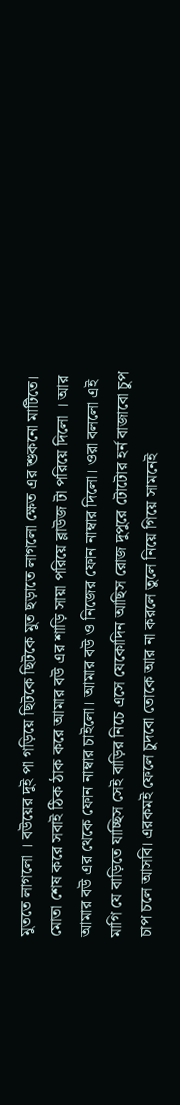মুততে লাগলো । বউয়ের দুই পা গড়িয়ে ছিটকে ছিটকে মুত ছড়াতে লাগলো ক্ষেত এর শুকনো মাটিতে।
মোতা শেষ করে সবাই ঠিক ঠাক করে আমার বউ এর শাড়ি সায়া পরিয়ে ব্লাউজ টা পরিয়ে দিলো । আর আমার বউ এর থেকে ফোন নাম্বার চাইলো। আমার বউ ও নিজের ফোন নাম্বার দিলো। ওরা বললো এই মাগি যে বাড়িতে যাচ্ছিস সেই বাড়ির নিচে এসে যেকোদিন আছিস রোজ দুপুরে টোটোর হর্ন বাজাবো চুপ চাপ চলে আসবি। এরকমই ফেলে চুদবো তোকে আর না করলে তুলে নিয়ে গিয়ে সামনেই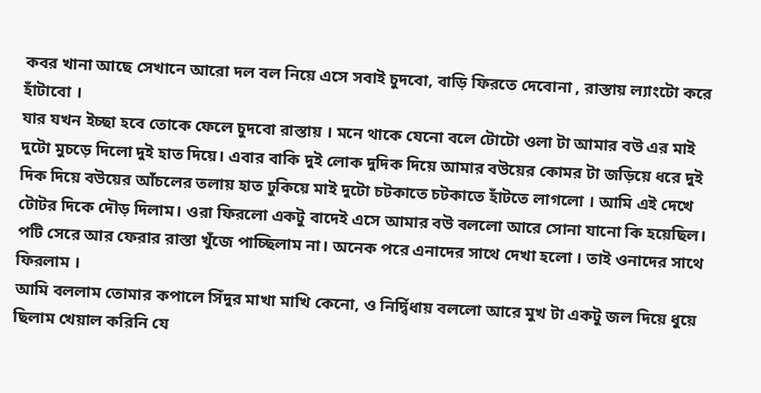কবর খানা আছে সেখানে আরো দল বল নিয়ে এসে সবাই চুদবো, বাড়ি ফিরতে দেবোনা , রাস্তায় ল্যাংটো করে হাঁটাবো ।
যার যখন ইচ্ছা হবে তোকে ফেলে চুদবো রাস্তায় । মনে থাকে যেনো বলে টোটো ওলা টা আমার বউ এর মাই দুটো মুচড়ে দিলো দুই হাত দিয়ে। এবার বাকি দুই লোক দুদিক দিয়ে আমার বউয়ের কোমর টা জড়িয়ে ধরে দুই দিক দিয়ে বউয়ের আঁচলের তলায় হাত ঢুকিয়ে মাই দুটো চটকাতে চটকাতে হাঁটতে লাগলো । আমি এই দেখে টোটর দিকে দৌড় দিলাম। ওরা ফিরলো একটু বাদেই এসে আমার বউ বললো আরে সোনা যানো কি হয়েছিল। পটি সেরে আর ফেরার রাস্তা খুঁজে পাচ্ছিলাম না। অনেক পরে এনাদের সাথে দেখা হলো । তাই ওনাদের সাথে ফিরলাম ।
আমি বললাম তোমার কপালে সিঁদুর মাখা মাখি কেনো, ও নির্দ্বিধায় বললো আরে মুখ টা একটু জল দিয়ে ধুয়ে ছিলাম খেয়াল করিনি যে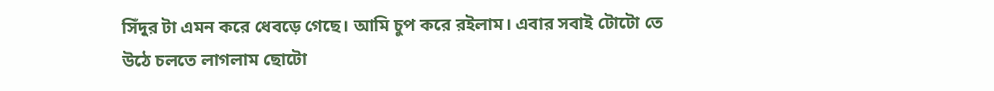সিঁদুর টা এমন করে ধেবড়ে গেছে। আমি চুপ করে রইলাম। এবার সবাই টোটো তে উঠে চলতে লাগলাম ছোটো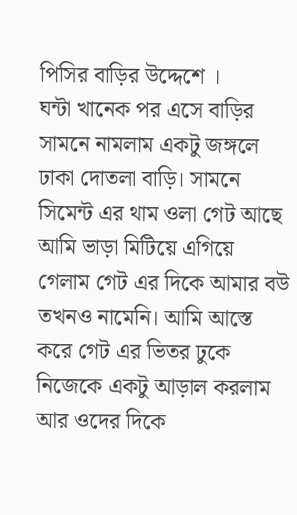পিসির বাড়ির উদ্দেশে ।
ঘন্টা খানেক পর এসে বাড়ির সামনে নামলাম একটু জঙ্গলে ঢাকা দোতলা বাড়ি। সামনে সিমেন্ট এর থাম ওলা গেট আছে আমি ভাড়া মিটিয়ে এগিয়ে গেলাম গেট এর দিকে আমার বউ তখনও নামেনি। আমি আস্তে করে গেট এর ভিতর ঢুকে নিজেকে একটু আড়াল করলাম আর ওদের দিকে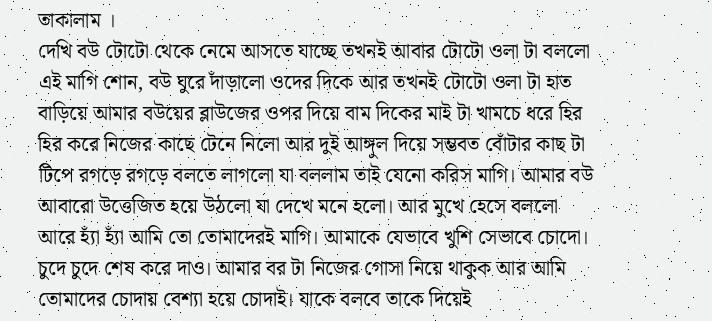তাকালাম ।
দেখি বউ টোটো থেকে নেমে আসতে যাচ্ছে তখনই আবার টোটো ওলা টা বললো এই মাগি শোন, বউ ঘুরে দাঁড়ালো ওদের দিকে আর তখনই টোটো ওলা টা হাত বাড়িয়ে আমার বউয়ের ব্লাউজের ওপর দিয়ে বাম দিকের মাই টা খামচে ধরে হির হির করে নিজের কাছে টেনে নিলো আর দুই আঙ্গুল দিয়ে সম্ভবত বোঁটার কাছ টা টিপে রগড়ে রগড়ে বলতে লাগলো যা বললাম তাই যেনো করিস মাগি। আমার বউ আবারো উত্তেজিত হয়ে উঠলো যা দেখে মনে হলো। আর মুখে হেসে বললো আরে হ্যাঁ হ্যাঁ আমি তো তোমাদেরই মাগি। আমাকে যেভাবে খুশি সেভাবে চোদো।
চুদে চুদে শেষ করে দাও। আমার বর টা নিজের গোসা নিয়ে থাকুক আর আমি তোমাদের চোদায় বেশ্যা হয়ে চোদাই। যাকে বলবে তাকে দিয়েই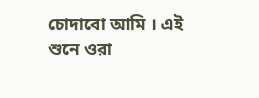চোদাবো আমি । এই শুনে ওরা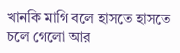খানকি মাগি বলে হাসতে হাসতে চলে গেলো আর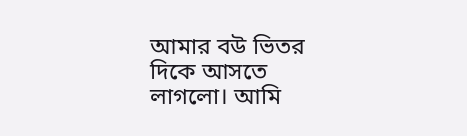আমার বউ ভিতর দিকে আসতে লাগলো। আমি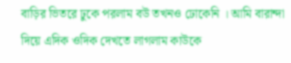বাড়ির ভিতরে ঢুকে পরলাম বউ তখনও ঢোকেনি । আমি বারান্দা দিয়ে এদিক ওদিক দেখতে লাগলাম কাউকে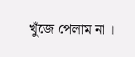খুঁজে পেলাম না ।